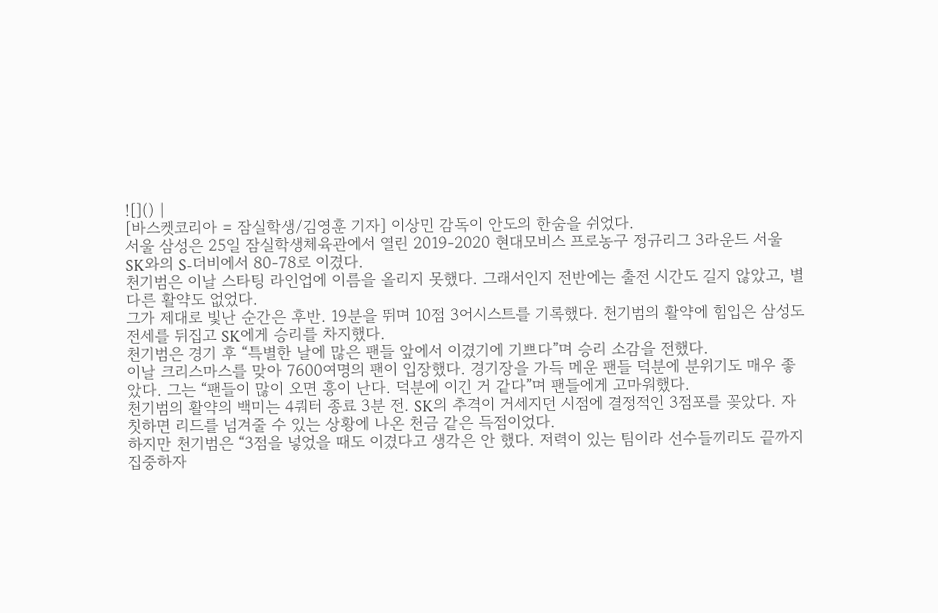![]() |
[바스켓코리아 = 잠실학생/김영훈 기자] 이상민 감독이 안도의 한숨을 쉬었다.
서울 삼성은 25일 잠실학생체육관에서 열린 2019-2020 현대모비스 프로농구 정규리그 3라운드 서울 SK와의 S-더비에서 80-78로 이겼다.
천기범은 이날 스타팅 라인업에 이름을 올리지 못했다. 그래서인지 전반에는 출전 시간도 길지 않았고, 별다른 활약도 없었다.
그가 제대로 빛난 순간은 후반. 19분을 뛰며 10점 3어시스트를 기록했다. 천기범의 활약에 힘입은 삼성도 전세를 뒤집고 SK에게 승리를 차지했다.
천기범은 경기 후 “특별한 날에 많은 팬들 앞에서 이겼기에 기쁘다”며 승리 소감을 전했다.
이날 크리스마스를 맞아 7600여명의 팬이 입장했다. 경기장을 가득 메운 팬들 덕분에 분위기도 매우 좋았다. 그는 “팬들이 많이 오면 흥이 난다. 덕분에 이긴 거 같다”며 팬들에게 고마워했다.
천기범의 활약의 백미는 4쿼터 종료 3분 전. SK의 추격이 거세지던 시점에 결정적인 3점포를 꽂았다. 자칫하면 리드를 넘겨줄 수 있는 상황에 나온 천금 같은 득점이었다.
하지만 천기범은 “3점을 넣었을 때도 이겼다고 생각은 안 했다. 저력이 있는 팀이라 선수들끼리도 끝까지 집중하자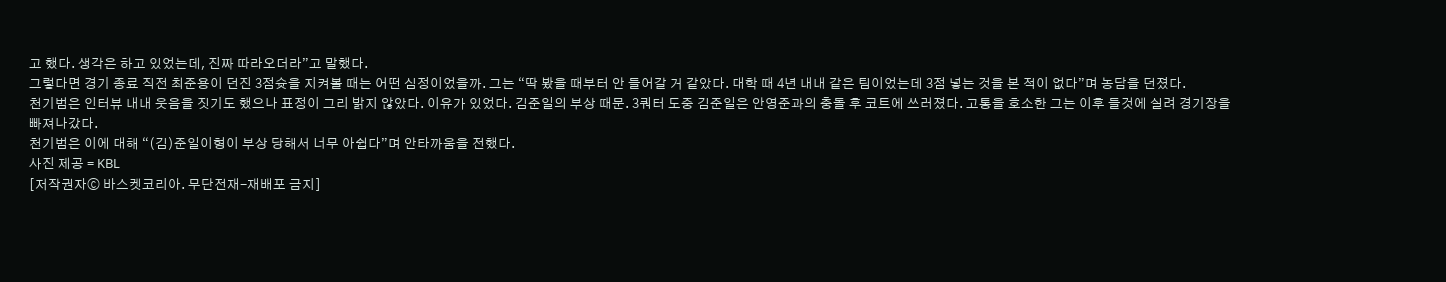고 했다. 생각은 하고 있었는데, 진짜 따라오더라”고 말했다.
그렇다면 경기 종료 직전 최준용이 던진 3점슛을 지켜볼 때는 어떤 심정이었을까. 그는 “딱 봤을 때부터 안 들어갈 거 같았다. 대학 때 4년 내내 같은 팀이었는데 3점 넣는 것을 본 적이 없다”며 농담을 던졌다.
천기범은 인터뷰 내내 웃음을 짓기도 했으나 표정이 그리 밝지 않았다. 이유가 있었다. 김준일의 부상 때문. 3쿼터 도중 김준일은 안영준과의 충돌 후 코트에 쓰러졌다. 고통을 호소한 그는 이후 들것에 실려 경기장을 빠져나갔다.
천기범은 이에 대해 “(김)준일이형이 부상 당해서 너무 아쉽다”며 안타까움을 전했다.
사진 제공 = KBL
[저작권자ⓒ 바스켓코리아. 무단전재-재배포 금지]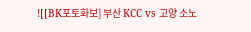![[BK포토화보] 부산 KCC vs 고양 소노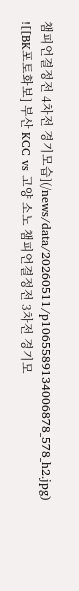챔피언결정전 4차전 경기모습](/news/data/20260511/p1065589134006878_578_h2.jpg)
![[BK포토화보] 부산 KCC vs 고양 소노 챔피언결정전 3차전 경기모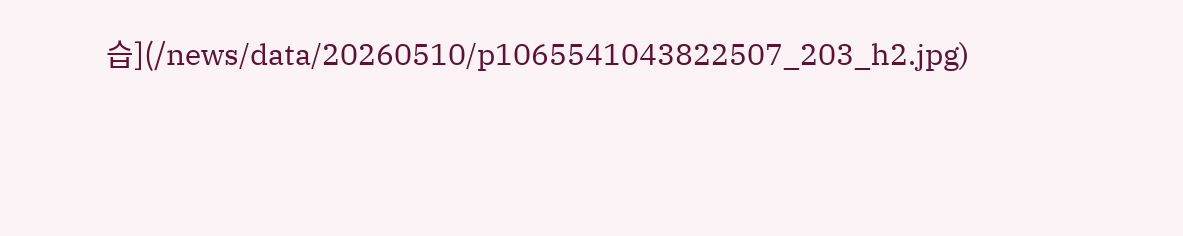습](/news/data/20260510/p1065541043822507_203_h2.jpg)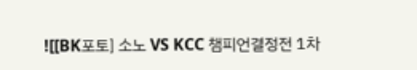![[BK포토] 소노 VS KCC 챔피언결정전 1차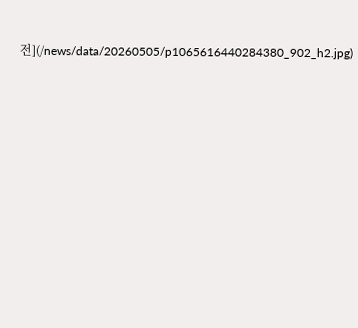전](/news/data/20260505/p1065616440284380_902_h2.jpg)